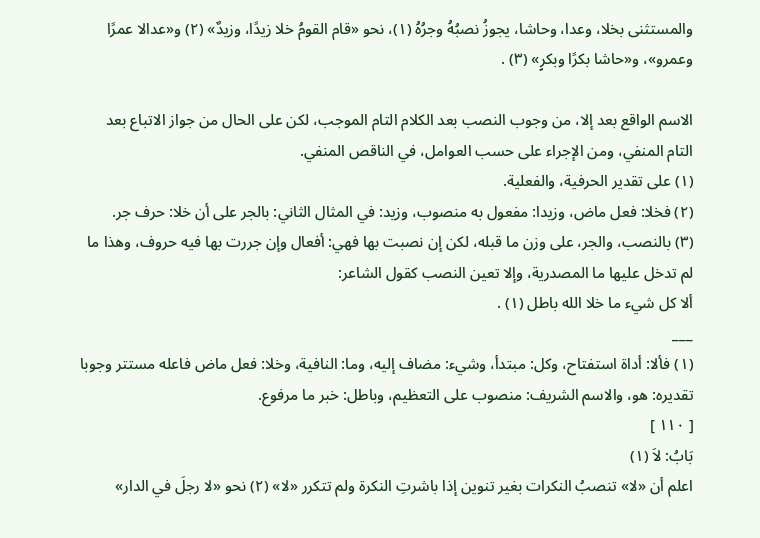والمستثنى بخلا، وعدا، وحاشا، يجوزُ نصبُهُ وجرُهُ (١)، نحو «قام القومُ خلا زيدًا، وزيدٌ» (٢) و«عدالا عمرًا وعمرو»، و«حاشا بكرًا وبكرٍ» (٣) .

الاسم الواقع بعد إلا، من وجوب النصب بعد الكلام التام الموجب، لكن على الحال من جواز الاتباع بعد التام المنفي، ومن الإجراء على حسب العوامل، في الناقص المنفي.
(١) على تقدير الحرفية، والفعلية.
(٢) فخلا: فعل ماض، وزيدا: مفعول به منصوب، وزيد: في المثال الثاني: بالجر على أن خلا: حرف جر.
(٣) بالنصب، والجر، على وزن ما قبله، لكن إن نصبت بها فهي: أفعال وإن جررت بها فيه حروف، وهذا ما لم تدخل عليها ما المصدرية، وإلا تعين النصب كقول الشاعر:
ألا كل شيء ما خلا الله باطل (١) .
___
(١) فألا: أداة استفتاح، وكل: مبتدأ، وشيء: مضاف إليه، وما: النافية، وخلا: فعل ماض فاعله مستتر وجوبا تقديره: هو، والاسم الشريف: منصوب على التعظيم، وباطل: خبر ما مرفوع.
[ ١١٠ ]
بَابُ: لاَ (١)
اعلم أن «لا» تنصبُ النكرات بغير تنوين إذا باشرتِ النكرة ولم تتكرر «لا» (٢) نحو «لا رجلَ في الدار»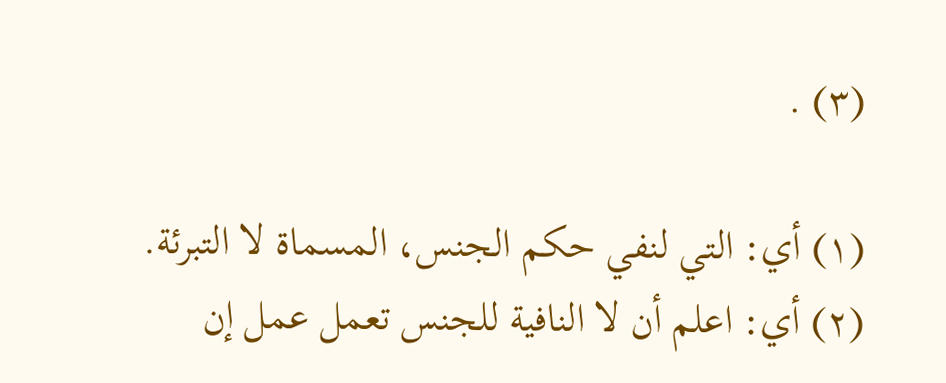(٣) .

(١) أي: التي لنفي حكم الجنس، المسماة لا التبرئة.
(٢) أي: اعلم أن لا النافية للجنس تعمل عمل إن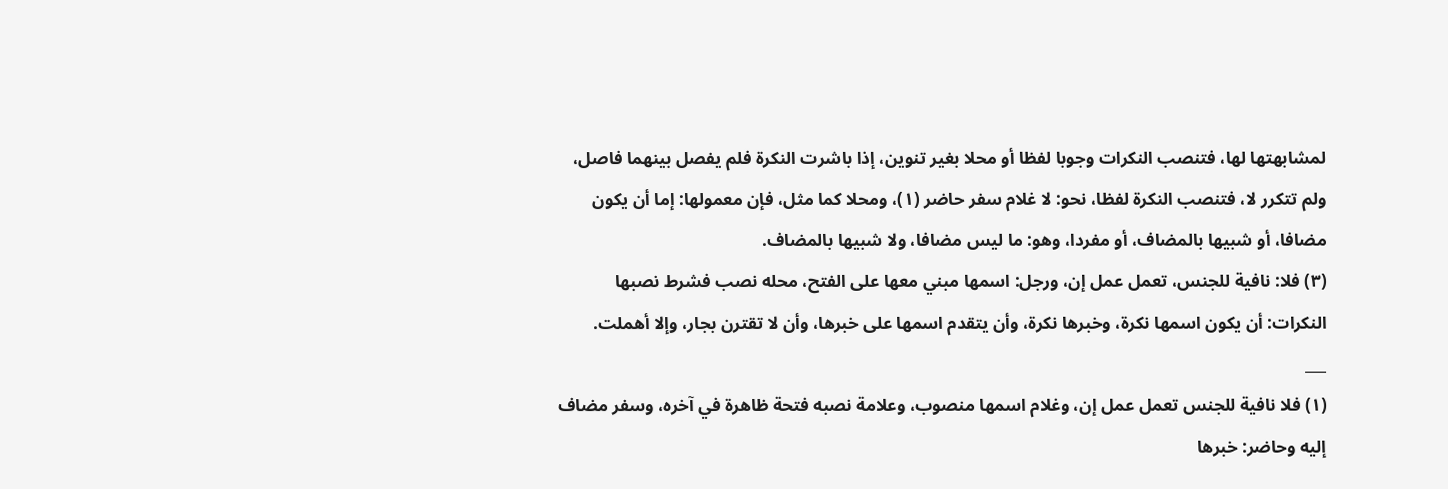لمشابهتها لها، فتنصب النكرات وجوبا لفظا أو محلا بغير تنوين، إذا باشرت النكرة فلم يفصل بينهما فاصل، ولم تتكرر لا، فتنصب النكرة لفظا، نحو: لا غلام سفر حاضر (١)، ومحلا كما مثل، فإن معمولها: إما أن يكون مضافا، أو شبيها بالمضاف، أو مفردا، وهو: ما ليس مضافا، ولا شبيها بالمضاف.
(٣) فلا: نافية للجنس، تعمل عمل إن، ورجل: اسمها مبني معها على الفتح، محله نصب فشرط نصبها النكرات: أن يكون اسمها نكرة، وخبرها نكرة، وأن يتقدم اسمها على خبرها، وأن لا تقترن بجار، وإلا أهملت.
___
(١) فلا نافية للجنس تعمل عمل إن، وغلام اسمها منصوب، وعلامة نصبه فتحة ظاهرة في آخره، وسفر مضاف إليه وحاضر: خبرها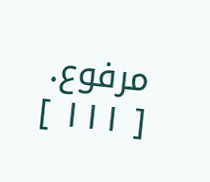مرفوع.
[ ١١١ ]